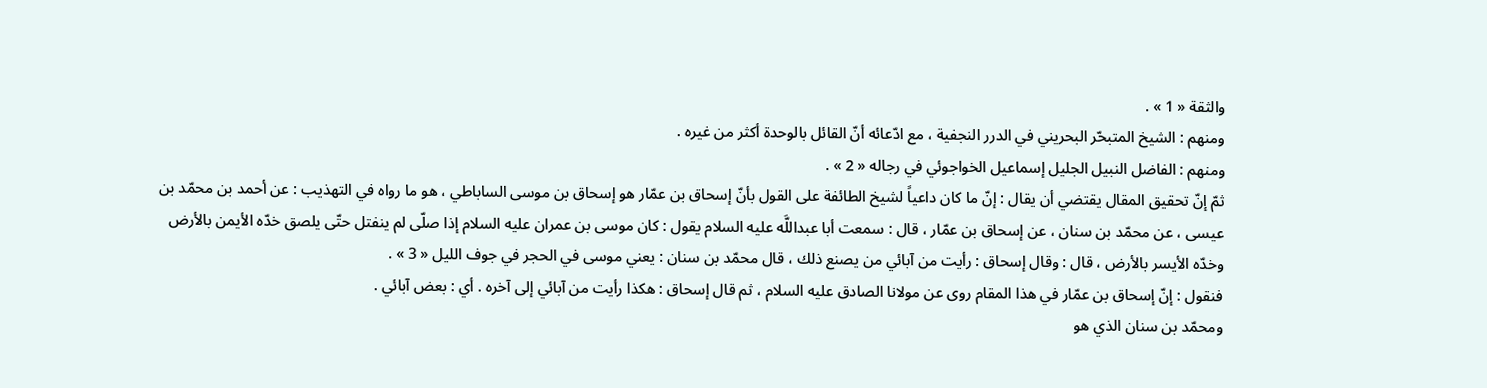والثقة « 1 » .
ومنهم : الشيخ المتبحّر البحريني في الدرر النجفية ، مع ادّعائه أنّ القائل بالوحدة أكثر من غيره .
ومنهم : الفاضل النبيل الجليل إسماعيل الخواجوئي في رجاله « 2 » .
ثمّ إنّ تحقيق المقال يقتضي أن يقال : إنّ ما كان داعياً لشيخ الطائفة على القول بأنّ إسحاق بن عمّار هو إسحاق بن موسى الساباطي ، هو ما رواه في التهذيب : عن أحمد بن محمّد بن عيسى ، عن محمّد بن سنان ، عن إسحاق بن عمّار ، قال : سمعت أبا عبداللَّه عليه السلام يقول : كان موسى بن عمران عليه السلام إذا صلّى لم ينفتل حتّى يلصق خدّه الأيمن بالأرض وخدّه الأيسر بالأرض ، قال : وقال إسحاق : رأيت من آبائي من يصنع ذلك ، قال محمّد بن سنان : يعني موسى في الحجر في جوف الليل « 3 » .
فنقول : إنّ إسحاق بن عمّار في هذا المقام روى عن مولانا الصادق عليه السلام ، ثم قال إسحاق : هكذا رأيت من آبائي إلى آخره . أي : بعض آبائي .
ومحمّد بن سنان الذي هو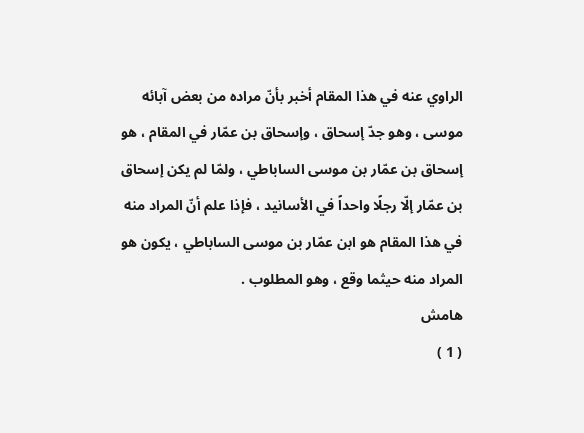الراوي عنه في هذا المقام أخبر بأنّ مراده من بعض آبائه موسى ، وهو جدّ إسحاق ، وإسحاق بن عمّار في المقام ، هو إسحاق بن عمّار بن موسى الساباطي ، ولمّا لم يكن إسحاق بن عمّار إلّا رجلًا واحداً في الأسانيد ، فإذا علم أنّ المراد منه في هذا المقام هو ابن عمّار بن موسى الساباطي ، يكون هو المراد منه حيثما وقع ، وهو المطلوب .
هامش
( 1 )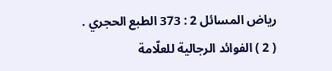رياض المسائل 2 : 373 الطبع الحجري .
( 2 ) الفوائد الرجالية للعلّامة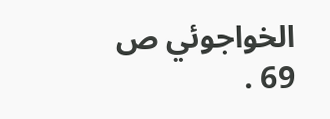الخواجوئي ص 69 .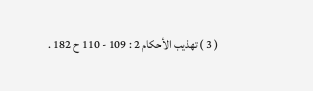( 3 ) تهذيب الأحكام 2 : 109 - 110 ح 182 .